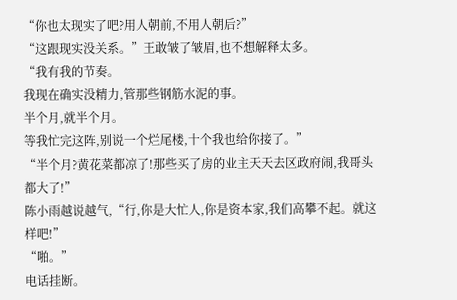“你也太现实了吧?用人朝前,不用人朝后?”
“这跟现实没关系。”王敢皱了皱眉,也不想解释太多。
“我有我的节奏。
我现在确实没精力,管那些钢筋水泥的事。
半个月,就半个月。
等我忙完这阵,别说一个烂尾楼,十个我也给你接了。”
“半个月?黄花菜都凉了!那些买了房的业主天天去区政府闹,我哥头都大了!”
陈小雨越说越气,“行,你是大忙人,你是资本家,我们高攀不起。就这样吧!”
“啪。”
电话挂断。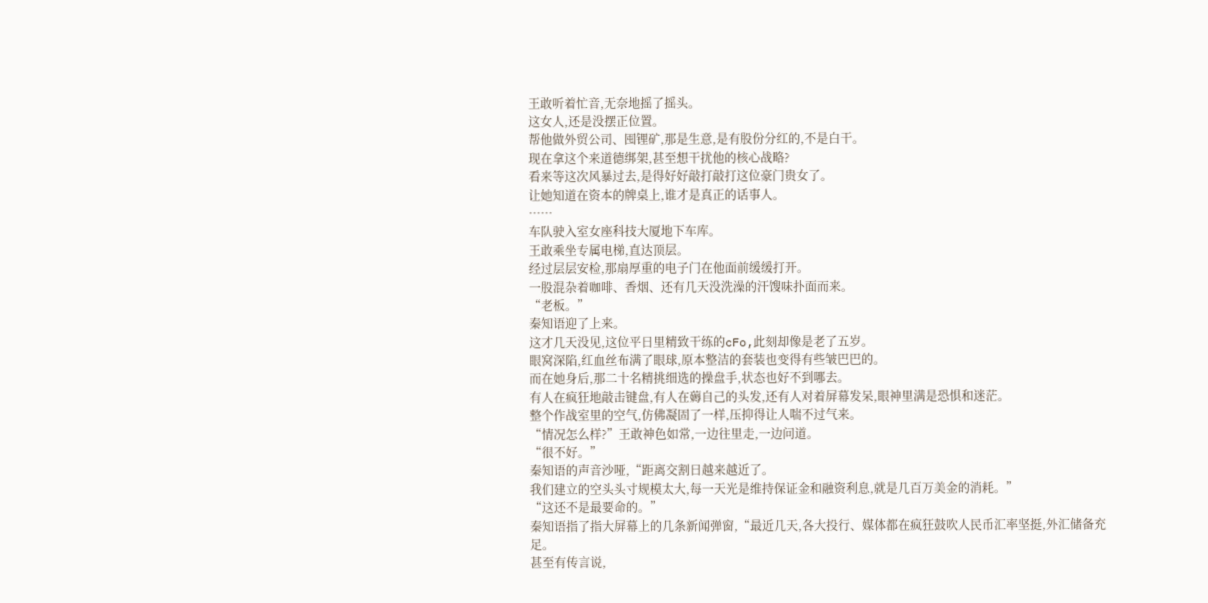王敢听着忙音,无奈地摇了摇头。
这女人,还是没摆正位置。
帮他做外贸公司、囤锂矿,那是生意,是有股份分红的,不是白干。
现在拿这个来道德绑架,甚至想干扰他的核心战略?
看来等这次风暴过去,是得好好敲打敲打这位豪门贵女了。
让她知道在资本的牌桌上,谁才是真正的话事人。
……
车队驶入室女座科技大厦地下车库。
王敢乘坐专属电梯,直达顶层。
经过层层安检,那扇厚重的电子门在他面前缓缓打开。
一股混杂着咖啡、香烟、还有几天没洗澡的汗馊味扑面而来。
“老板。”
秦知语迎了上来。
这才几天没见,这位平日里精致干练的cFo,此刻却像是老了五岁。
眼窝深陷,红血丝布满了眼球,原本整洁的套装也变得有些皱巴巴的。
而在她身后,那二十名精挑细选的操盘手,状态也好不到哪去。
有人在疯狂地敲击键盘,有人在薅自己的头发,还有人对着屏幕发呆,眼神里满是恐惧和迷茫。
整个作战室里的空气,仿佛凝固了一样,压抑得让人喘不过气来。
“情况怎么样?”王敢神色如常,一边往里走,一边问道。
“很不好。”
秦知语的声音沙哑,“距离交割日越来越近了。
我们建立的空头头寸规模太大,每一天光是维持保证金和融资利息,就是几百万美金的消耗。”
“这还不是最要命的。”
秦知语指了指大屏幕上的几条新闻弹窗,“最近几天,各大投行、媒体都在疯狂鼓吹人民币汇率坚挺,外汇储备充足。
甚至有传言说,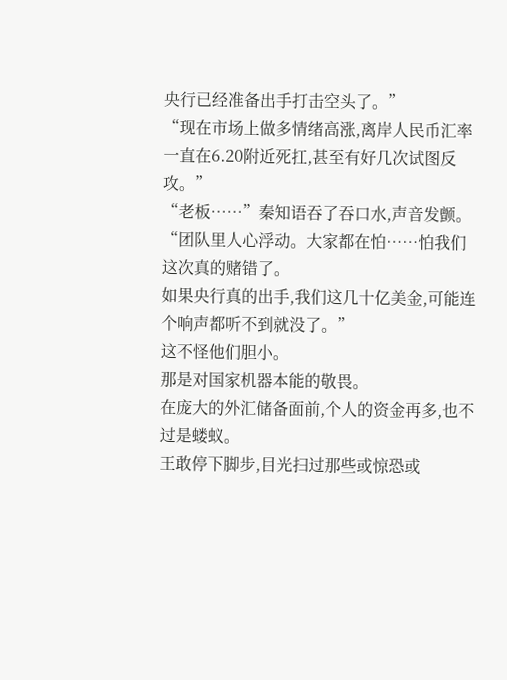央行已经准备出手打击空头了。”
“现在市场上做多情绪高涨,离岸人民币汇率一直在6.20附近死扛,甚至有好几次试图反攻。”
“老板……”秦知语吞了吞口水,声音发颤。
“团队里人心浮动。大家都在怕……怕我们这次真的赌错了。
如果央行真的出手,我们这几十亿美金,可能连个响声都听不到就没了。”
这不怪他们胆小。
那是对国家机器本能的敬畏。
在庞大的外汇储备面前,个人的资金再多,也不过是蝼蚁。
王敢停下脚步,目光扫过那些或惊恐或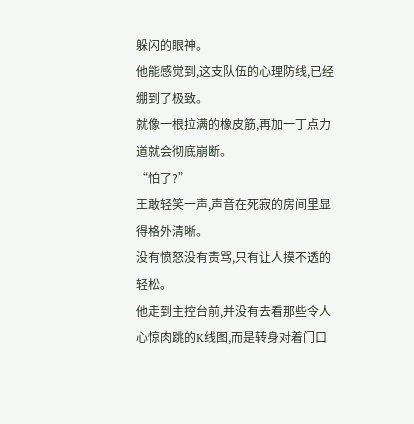躲闪的眼神。
他能感觉到,这支队伍的心理防线,已经绷到了极致。
就像一根拉满的橡皮筋,再加一丁点力道就会彻底崩断。
“怕了?”
王敢轻笑一声,声音在死寂的房间里显得格外清晰。
没有愤怒没有责骂,只有让人摸不透的轻松。
他走到主控台前,并没有去看那些令人心惊肉跳的K线图,而是转身对着门口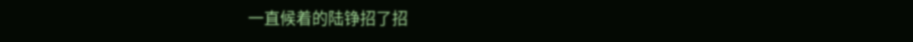一直候着的陆铮招了招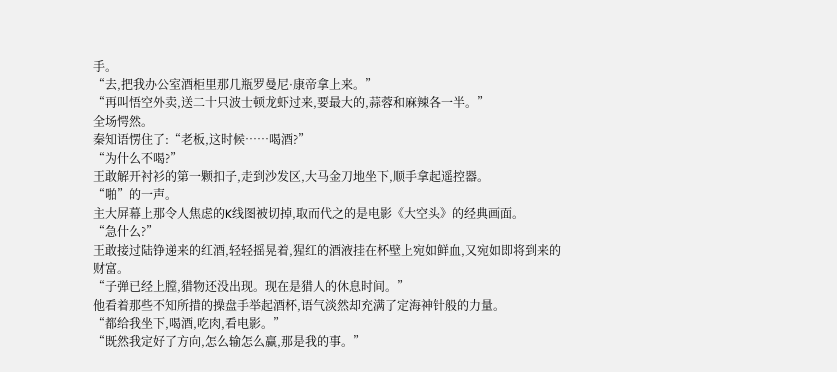手。
“去,把我办公室酒柜里那几瓶罗曼尼·康帝拿上来。”
“再叫悟空外卖,送二十只波士顿龙虾过来,要最大的,蒜蓉和麻辣各一半。”
全场愕然。
秦知语愣住了:“老板,这时候……喝酒?”
“为什么不喝?”
王敢解开衬衫的第一颗扣子,走到沙发区,大马金刀地坐下,顺手拿起遥控器。
“啪”的一声。
主大屏幕上那令人焦虑的K线图被切掉,取而代之的是电影《大空头》的经典画面。
“急什么?”
王敢接过陆铮递来的红酒,轻轻摇晃着,猩红的酒液挂在杯壁上宛如鲜血,又宛如即将到来的财富。
“子弹已经上膛,猎物还没出现。现在是猎人的休息时间。”
他看着那些不知所措的操盘手举起酒杯,语气淡然却充满了定海神针般的力量。
“都给我坐下,喝酒,吃肉,看电影。”
“既然我定好了方向,怎么输怎么赢,那是我的事。”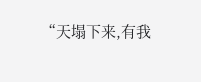“天塌下来,有我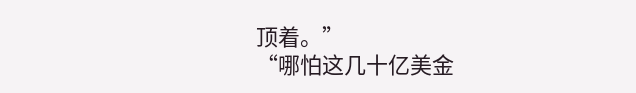顶着。”
“哪怕这几十亿美金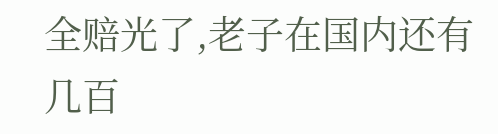全赔光了,老子在国内还有几百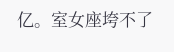亿。室女座垮不了